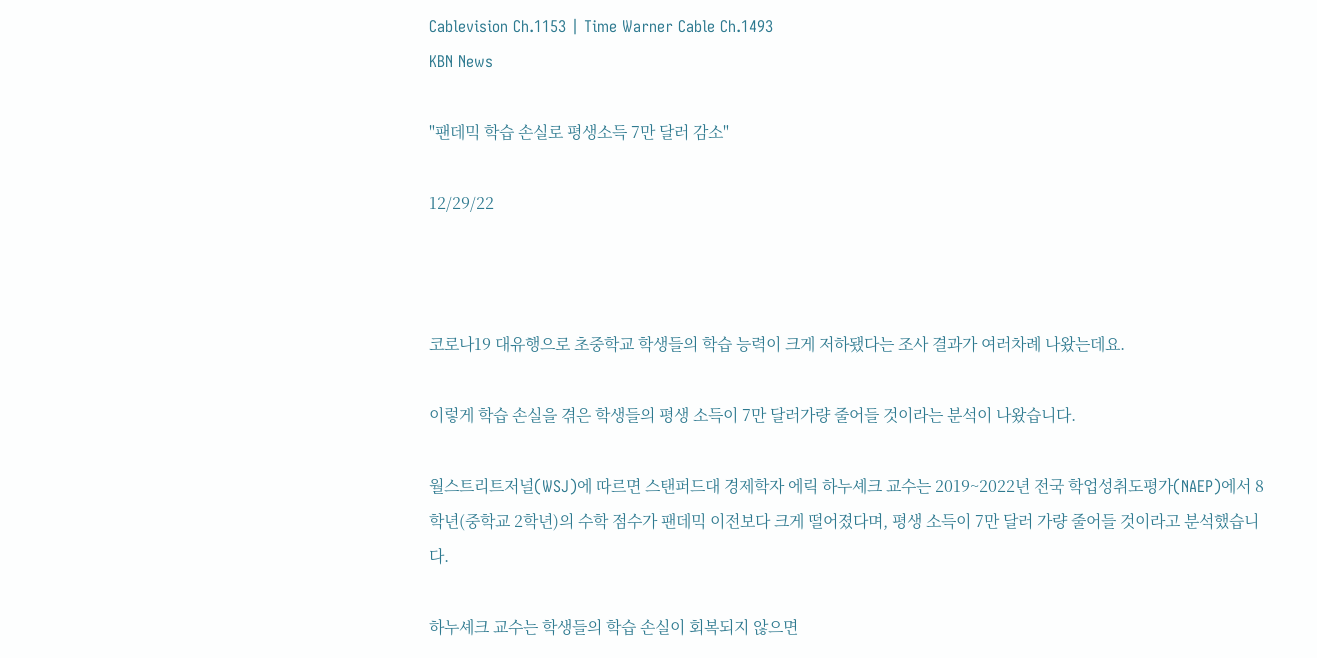Cablevision Ch.1153 | Time Warner Cable Ch.1493
KBN News

"팬데믹 학습 손실로 평생소득 7만 달러 감소"

12/29/22



코로나19 대유행으로 초중학교 학생들의 학습 능력이 크게 저하됐다는 조사 결과가 여러차례 나왔는데요.

이렇게 학습 손실을 겪은 학생들의 평생 소득이 7만 달러가량 줄어들 것이라는 분석이 나왔습니다.

월스트리트저널(WSJ)에 따르면 스탠퍼드대 경제학자 에릭 하누셰크 교수는 2019~2022년 전국 학업성취도평가(NAEP)에서 8학년(중학교 2학년)의 수학 점수가 팬데믹 이전보다 크게 떨어졌다며, 평생 소득이 7만 달러 가량 줄어들 것이라고 분석했습니다.

하누셰크 교수는 학생들의 학습 손실이 회복되지 않으면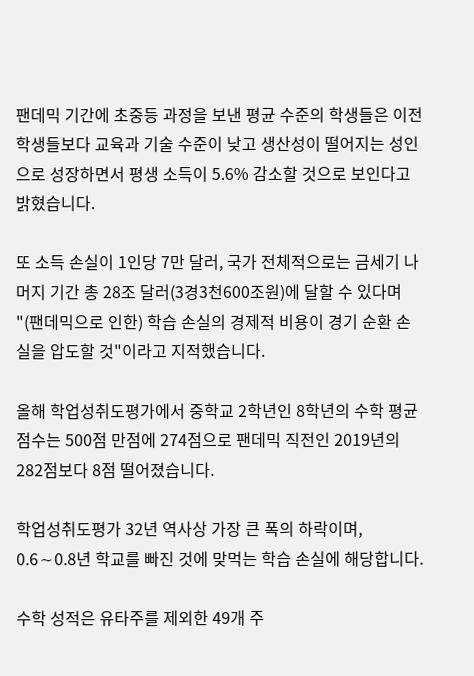팬데믹 기간에 초중등 과정을 보낸 평균 수준의 학생들은 이전 학생들보다 교육과 기술 수준이 낮고 생산성이 떨어지는 성인으로 성장하면서 평생 소득이 5.6% 감소할 것으로 보인다고 밝혔습니다.

또 소득 손실이 1인당 7만 달러, 국가 전체적으로는 금세기 나머지 기간 총 28조 달러(3경3천600조원)에 달할 수 있다며 "(팬데믹으로 인한) 학습 손실의 경제적 비용이 경기 순환 손실을 압도할 것"이라고 지적했습니다.

올해 학업성취도평가에서 중학교 2학년인 8학년의 수학 평균 점수는 500점 만점에 274점으로 팬데믹 직전인 2019년의 282점보다 8점 떨어졌습니다.

학업성취도평가 32년 역사상 가장 큰 폭의 하락이며, 0.6∼0.8년 학교를 빠진 것에 맞먹는 학습 손실에 해당합니다.

수학 성적은 유타주를 제외한 49개 주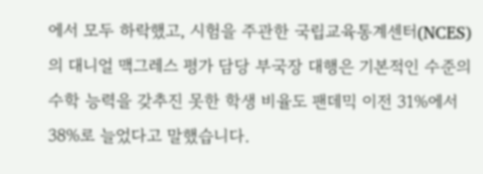에서 모두 하락했고, 시험을 주관한 국립교육통계센터(NCES)의 대니얼 맥그레스 평가 담당 부국장 대행은 기본적인 수준의 수학 능력을 갖추진 못한 학생 비율도 팬데믹 이전 31%에서 38%로 늘었다고 말했습니다.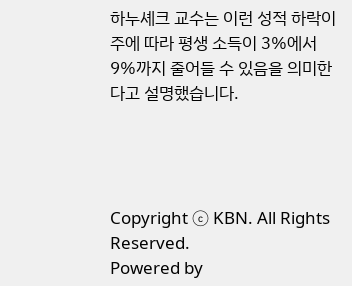하누셰크 교수는 이런 성적 하락이 주에 따라 평생 소득이 3%에서 9%까지 줄어들 수 있음을 의미한다고 설명했습니다.




Copyright ⓒ KBN. All Rights Reserved.
Powered by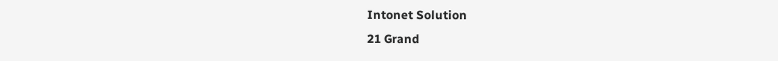Intonet Solution
21 Grand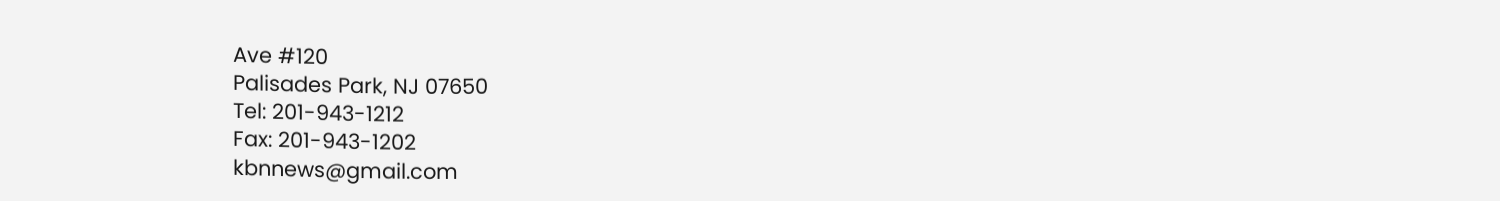Ave #120
Palisades Park, NJ 07650
Tel: 201-943-1212
Fax: 201-943-1202
kbnnews@gmail.com